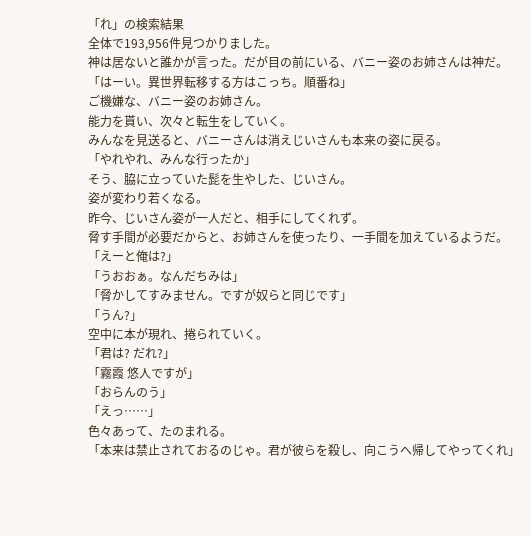「れ」の検索結果
全体で193,956件見つかりました。
神は居ないと誰かが言った。だが目の前にいる、バニー姿のお姉さんは神だ。
「はーい。異世界転移する方はこっち。順番ね」
ご機嫌な、バニー姿のお姉さん。
能力を貰い、次々と転生をしていく。
みんなを見送ると、バニーさんは消えじいさんも本来の姿に戻る。
「やれやれ、みんな行ったか」
そう、脇に立っていた髭を生やした、じいさん。
姿が変わり若くなる。
昨今、じいさん姿が一人だと、相手にしてくれず。
脅す手間が必要だからと、お姉さんを使ったり、一手間を加えているようだ。
「えーと俺は?」
「うおおぁ。なんだちみは」
「脅かしてすみません。ですが奴らと同じです」
「うん?」
空中に本が現れ、捲られていく。
「君は? だれ?」
「霧霞 悠人ですが」
「おらんのう」
「えっ……」
色々あって、たのまれる。
「本来は禁止されておるのじゃ。君が彼らを殺し、向こうへ帰してやってくれ」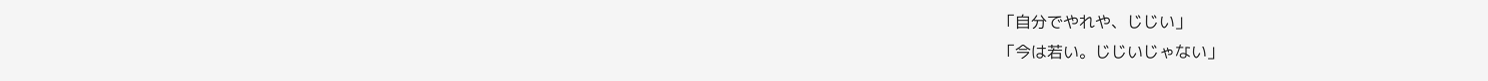「自分でやれや、じじい」
「今は若い。じじいじゃない」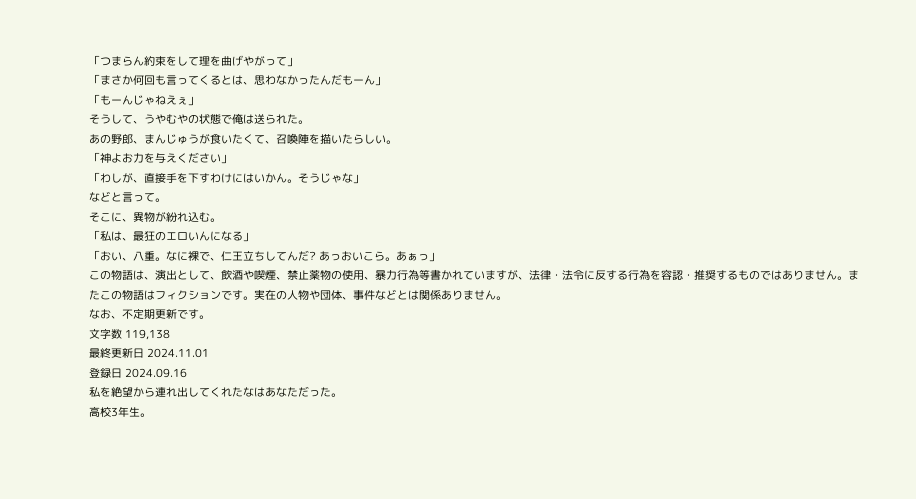「つまらん約束をして理を曲げやがって」
「まさか何回も言ってくるとは、思わなかったんだもーん」
「もーんじゃねえぇ」
そうして、うやむやの状態で俺は送られた。
あの野郎、まんじゅうが食いたくて、召喚陣を描いたらしい。
「神よお力を与えください」
「わしが、直接手を下すわけにはいかん。そうじゃな」
などと言って。
そこに、異物が紛れ込む。
「私は、最狂のエロいんになる」
「おい、八重。なに裸で、仁王立ちしてんだ? あっおいこら。あぁっ」
この物語は、演出として、飲酒や喫煙、禁止薬物の使用、暴力行為等書かれていますが、法律・法令に反する行為を容認・推奨するものではありません。またこの物語はフィクションです。実在の人物や団体、事件などとは関係ありません。
なお、不定期更新です。
文字数 119,138
最終更新日 2024.11.01
登録日 2024.09.16
私を絶望から連れ出してくれたなはあなただった。
高校3年生。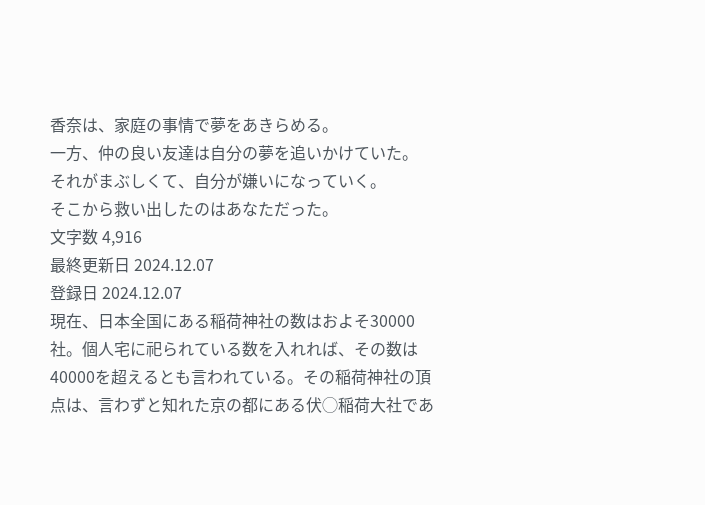香奈は、家庭の事情で夢をあきらめる。
一方、仲の良い友達は自分の夢を追いかけていた。
それがまぶしくて、自分が嫌いになっていく。
そこから救い出したのはあなただった。
文字数 4,916
最終更新日 2024.12.07
登録日 2024.12.07
現在、日本全国にある稲荷神社の数はおよそ30000社。個人宅に祀られている数を入れれば、その数は40000を超えるとも言われている。その稲荷神社の頂点は、言わずと知れた京の都にある伏◯稲荷大社であ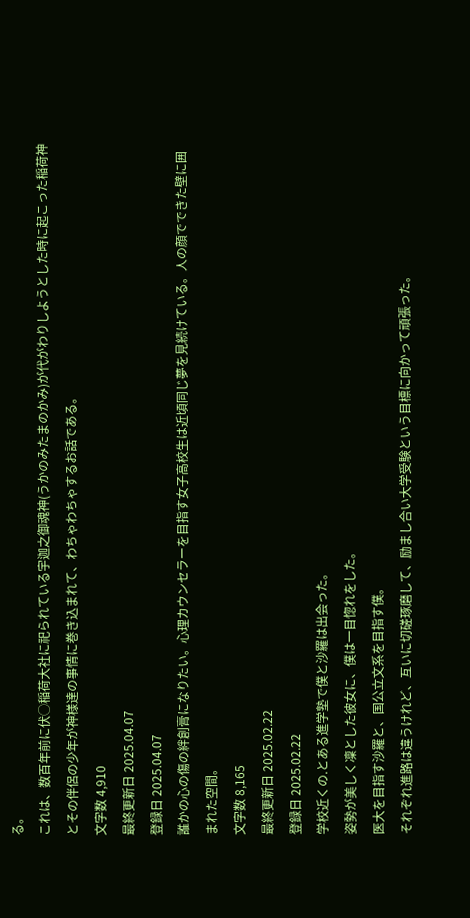る。
これは、数百年前に伏◯稲荷大社に祀られている宇迦之御魂神(うかのみたまのかみ)が代がわりしようとした時に起こった稲荷神とその伴侶の少年が神様達の事情に巻き込まれて、わちゃわちゃするお話である。
文字数 4,910
最終更新日 2025.04.07
登録日 2025.04.07
誰かの心の傷の絆創膏になりたい。心理カウンセラーを目指す女子高校生は近頃同じ夢を見続けている。人の顔でできた壁に囲まれた空間。
文字数 8,165
最終更新日 2025.02.22
登録日 2025.02.22
学校近くの.とある進学塾で僕と沙羅は出会った。
姿勢が美しく凜とした彼女に、僕は一目惚れをした。
医大を目指す沙羅と、国公立文系を目指す僕。
それぞれ進路は違うけれど、互いに切磋琢磨して、励まし合い大学受験という目標に向かって頑張った。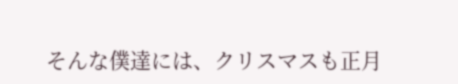そんな僕達には、クリスマスも正月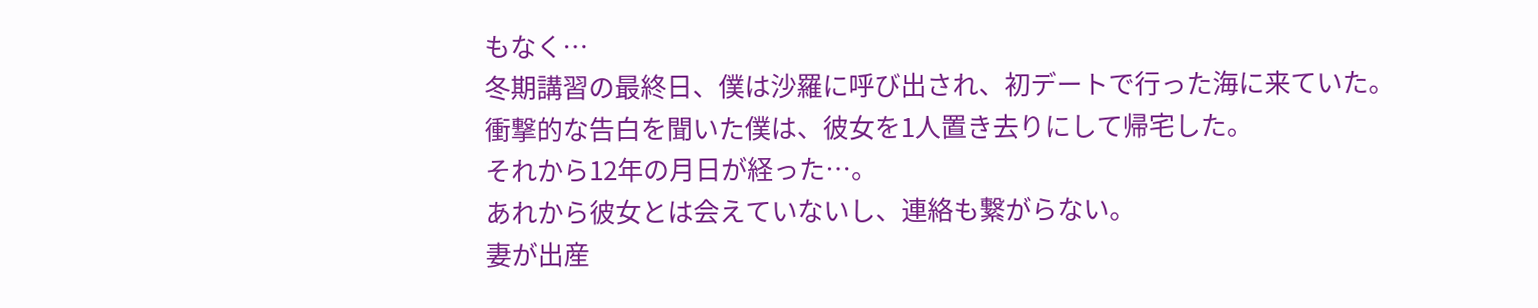もなく…
冬期講習の最終日、僕は沙羅に呼び出され、初デートで行った海に来ていた。
衝撃的な告白を聞いた僕は、彼女を1人置き去りにして帰宅した。
それから12年の月日が経った…。
あれから彼女とは会えていないし、連絡も繋がらない。
妻が出産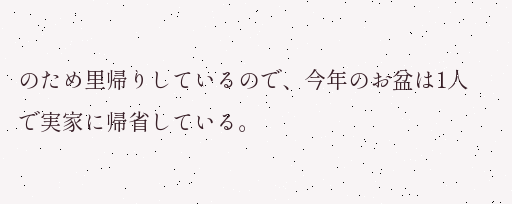のため里帰りしているので、今年のお盆は1人で実家に帰省している。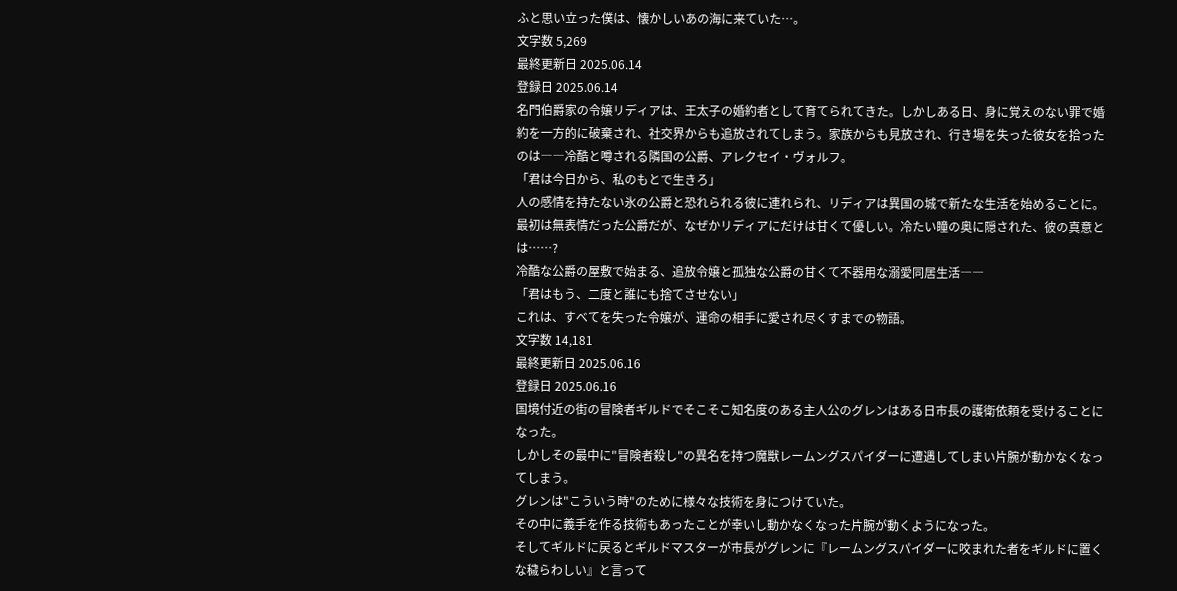ふと思い立った僕は、懐かしいあの海に来ていた…。
文字数 5,269
最終更新日 2025.06.14
登録日 2025.06.14
名門伯爵家の令嬢リディアは、王太子の婚約者として育てられてきた。しかしある日、身に覚えのない罪で婚約を一方的に破棄され、社交界からも追放されてしまう。家族からも見放され、行き場を失った彼女を拾ったのは――冷酷と噂される隣国の公爵、アレクセイ・ヴォルフ。
「君は今日から、私のもとで生きろ」
人の感情を持たない氷の公爵と恐れられる彼に連れられ、リディアは異国の城で新たな生活を始めることに。最初は無表情だった公爵だが、なぜかリディアにだけは甘くて優しい。冷たい瞳の奥に隠された、彼の真意とは……?
冷酷な公爵の屋敷で始まる、追放令嬢と孤独な公爵の甘くて不器用な溺愛同居生活――
「君はもう、二度と誰にも捨てさせない」
これは、すべてを失った令嬢が、運命の相手に愛され尽くすまでの物語。
文字数 14,181
最終更新日 2025.06.16
登録日 2025.06.16
国境付近の街の冒険者ギルドでそこそこ知名度のある主人公のグレンはある日市長の護衛依頼を受けることになった。
しかしその最中に"冒険者殺し"の異名を持つ魔獣レームングスパイダーに遭遇してしまい片腕が動かなくなってしまう。
グレンは"こういう時"のために様々な技術を身につけていた。
その中に義手を作る技術もあったことが幸いし動かなくなった片腕が動くようになった。
そしてギルドに戻るとギルドマスターが市長がグレンに『レームングスパイダーに咬まれた者をギルドに置くな穢らわしい』と言って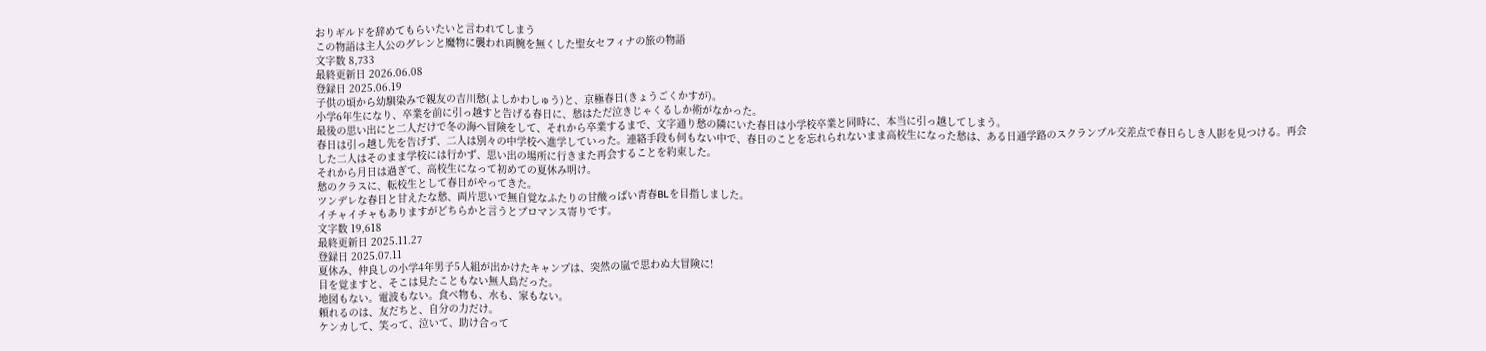おりギルドを辞めてもらいたいと言われてしまう
この物語は主人公のグレンと魔物に襲われ両腕を無くした聖女セフィナの旅の物語
文字数 8,733
最終更新日 2026.06.08
登録日 2025.06.19
子供の頃から幼馴染みで親友の吉川愁(よしかわしゅう)と、京極春日(きょうごくかすが)。
小学6年生になり、卒業を前に引っ越すと告げる春日に、愁はただ泣きじゃくるしか術がなかった。
最後の思い出にと二人だけで冬の海へ冒険をして、それから卒業するまで、文字通り愁の隣にいた春日は小学校卒業と同時に、本当に引っ越してしまう。
春日は引っ越し先を告げず、二人は別々の中学校へ進学していった。連絡手段も何もない中で、春日のことを忘れられないまま高校生になった愁は、ある日通学路のスクランブル交差点で春日らしき人影を見つける。再会した二人はそのまま学校には行かず、思い出の場所に行きまた再会することを約束した。
それから月日は過ぎて、高校生になって初めての夏休み明け。
愁のクラスに、転校生として春日がやってきた。
ツンデレな春日と甘えたな愁、両片思いで無自覚なふたりの甘酸っぱい青春BLを目指しました。
イチャイチャもありますがどちらかと言うとブロマンス寄りです。
文字数 19,618
最終更新日 2025.11.27
登録日 2025.07.11
夏休み、仲良しの小学4年男子5人組が出かけたキャンプは、突然の嵐で思わぬ大冒険に!
目を覚ますと、そこは見たこともない無人島だった。
地図もない。電波もない。食べ物も、水も、家もない。
頼れるのは、友だちと、自分の力だけ。
ケンカして、笑って、泣いて、助け合って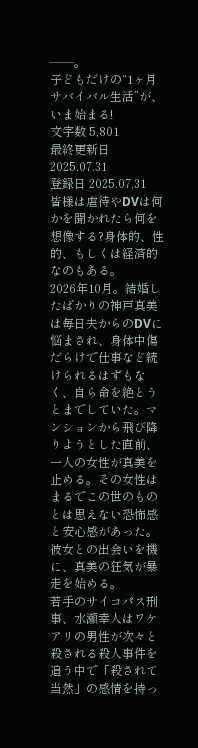——。
子どもだけの“1ヶ月サバイバル生活”が、いま始まる!
文字数 5,801
最終更新日 2025.07.31
登録日 2025.07.31
皆様は虐待やDVは何かを聞かれたら何を想像する?身体的、性的、もしくは経済的なのもある。
2026年10月。結婚したばかりの神戸真美は毎日夫からのDVに悩まされ、身体中傷だらけで仕事など続けられるはずもなく、自ら命を絶とうとまでしていた。マンションから飛び降りようとした直前、一人の女性が真美を止める。その女性はまるでこの世のものとは思えない恐怖感と安心感があった。彼女との出会いを機に、真美の狂気が暴走を始める。
若手のサイコパス刑事、水瀬幸人はワケアリの男性が次々と殺される殺人事件を追う中で「殺されて当然」の感情を持っ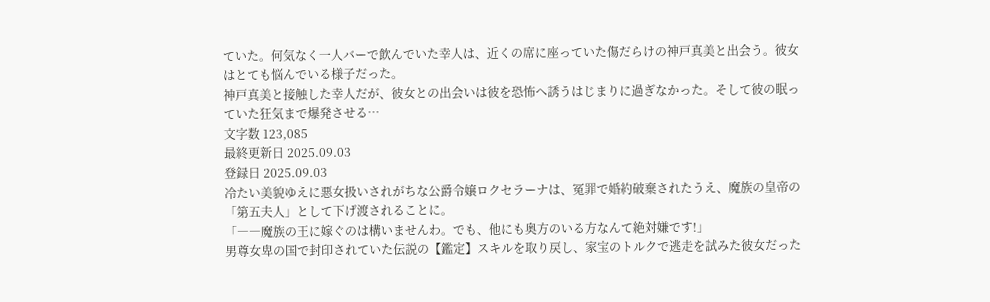ていた。何気なく一人バーで飲んでいた幸人は、近くの席に座っていた傷だらけの神戸真美と出会う。彼女はとても悩んでいる様子だった。
神戸真美と接触した幸人だが、彼女との出会いは彼を恐怖へ誘うはじまりに過ぎなかった。そして彼の眠っていた狂気まで爆発させる…
文字数 123,085
最終更新日 2025.09.03
登録日 2025.09.03
冷たい美貌ゆえに悪女扱いされがちな公爵令嬢ロクセラーナは、冤罪で婚約破棄されたうえ、魔族の皇帝の「第五夫人」として下げ渡されることに。
「――魔族の王に嫁ぐのは構いませんわ。でも、他にも奥方のいる方なんて絶対嫌です!」
男尊女卑の国で封印されていた伝説の【鑑定】スキルを取り戻し、家宝のトルクで逃走を試みた彼女だった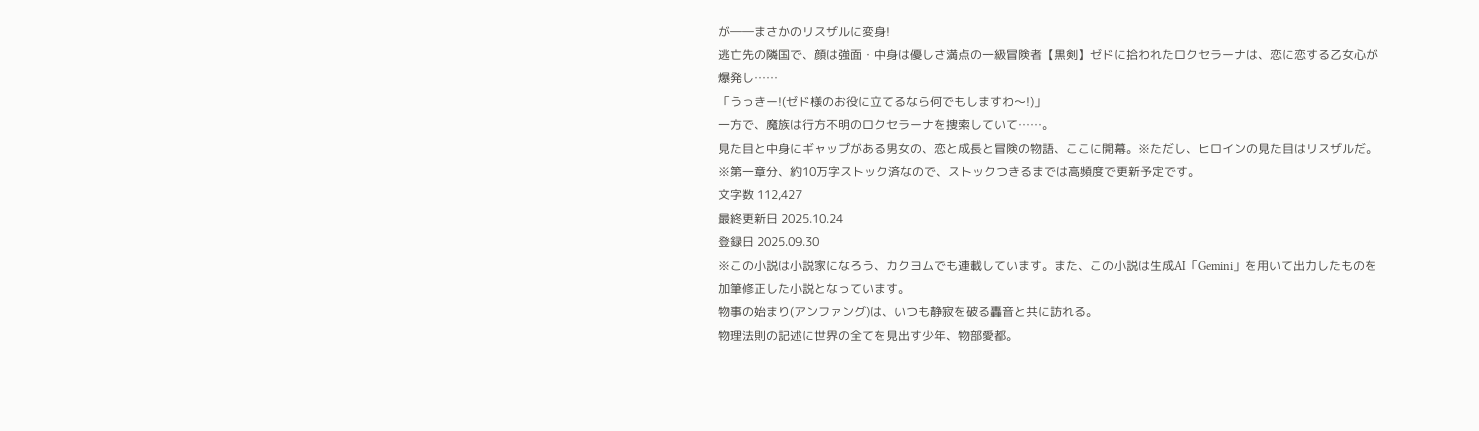が――まさかのリスザルに変身!
逃亡先の隣国で、顔は強面・中身は優しさ満点の一級冒険者【黒剣】ゼドに拾われたロクセラーナは、恋に恋する乙女心が爆発し……
「うっきー!(ゼド様のお役に立てるなら何でもしますわ〜!)」
一方で、魔族は行方不明のロクセラーナを捜索していて……。
見た目と中身にギャップがある男女の、恋と成長と冒険の物語、ここに開幕。※ただし、ヒロインの見た目はリスザルだ。
※第一章分、約10万字ストック済なので、ストックつきるまでは高頻度で更新予定です。
文字数 112,427
最終更新日 2025.10.24
登録日 2025.09.30
※この小説は小説家になろう、カクヨムでも連載しています。また、この小説は生成AI「Gemini」を用いて出力したものを加筆修正した小説となっています。
物事の始まり(アンファング)は、いつも静寂を破る轟音と共に訪れる。
物理法則の記述に世界の全てを見出す少年、物部愛都。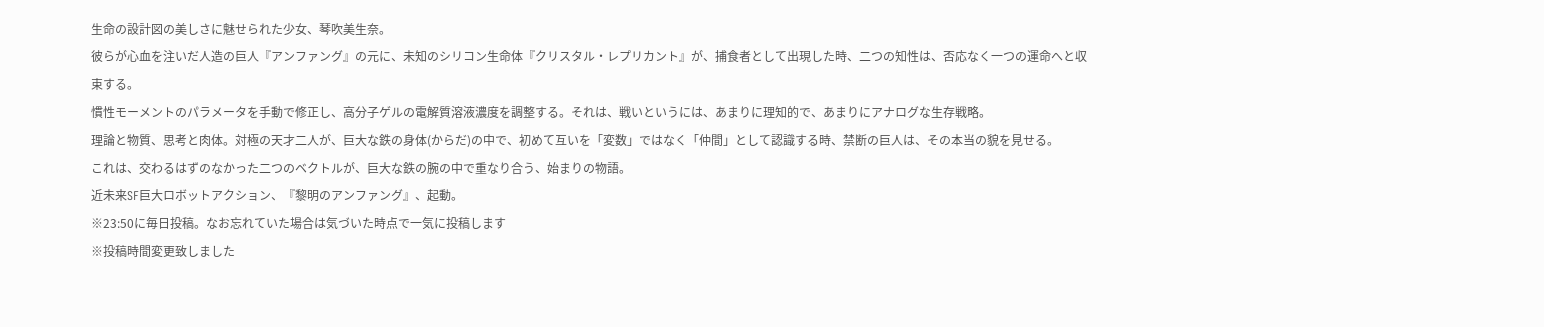生命の設計図の美しさに魅せられた少女、琴吹美生奈。
彼らが心血を注いだ人造の巨人『アンファング』の元に、未知のシリコン生命体『クリスタル・レプリカント』が、捕食者として出現した時、二つの知性は、否応なく一つの運命へと収束する。
慣性モーメントのパラメータを手動で修正し、高分子ゲルの電解質溶液濃度を調整する。それは、戦いというには、あまりに理知的で、あまりにアナログな生存戦略。
理論と物質、思考と肉体。対極の天才二人が、巨大な鉄の身体(からだ)の中で、初めて互いを「変数」ではなく「仲間」として認識する時、禁断の巨人は、その本当の貌を見せる。
これは、交わるはずのなかった二つのベクトルが、巨大な鉄の腕の中で重なり合う、始まりの物語。
近未来SF巨大ロボットアクション、『黎明のアンファング』、起動。
※23:50に毎日投稿。なお忘れていた場合は気づいた時点で一気に投稿します
※投稿時間変更致しました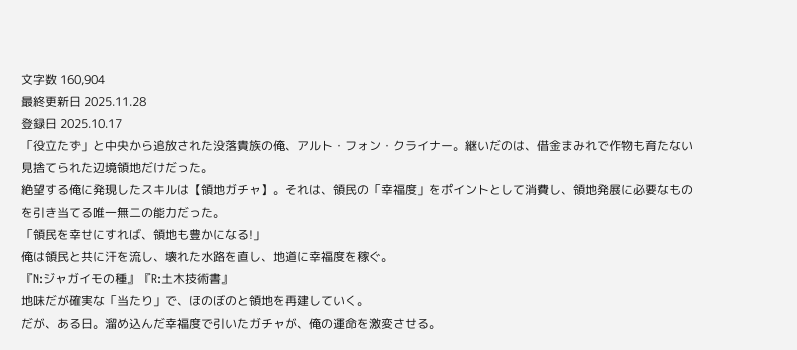文字数 160,904
最終更新日 2025.11.28
登録日 2025.10.17
「役立たず」と中央から追放された没落貴族の俺、アルト・フォン・クライナー。継いだのは、借金まみれで作物も育たない見捨てられた辺境領地だけだった。
絶望する俺に発現したスキルは【領地ガチャ】。それは、領民の「幸福度」をポイントとして消費し、領地発展に必要なものを引き当てる唯一無二の能力だった。
「領民を幸せにすれば、領地も豊かになる!」
俺は領民と共に汗を流し、壊れた水路を直し、地道に幸福度を稼ぐ。
『N:ジャガイモの種』『R:土木技術書』
地味だが確実な「当たり」で、ほのぼのと領地を再建していく。
だが、ある日。溜め込んだ幸福度で引いたガチャが、俺の運命を激変させる。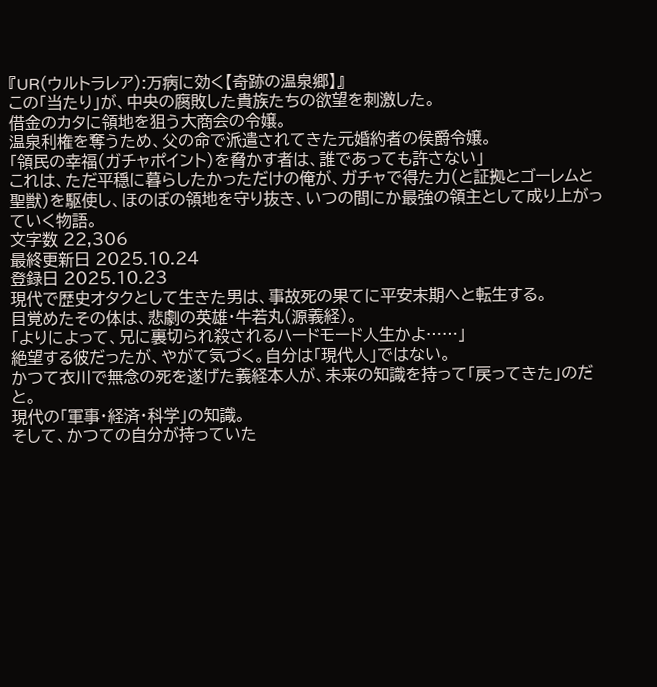『UR(ウルトラレア):万病に効く【奇跡の温泉郷】』
この「当たり」が、中央の腐敗した貴族たちの欲望を刺激した。
借金のカタに領地を狙う大商会の令嬢。
温泉利権を奪うため、父の命で派遣されてきた元婚約者の侯爵令嬢。
「領民の幸福(ガチャポイント)を脅かす者は、誰であっても許さない」
これは、ただ平穏に暮らしたかっただけの俺が、ガチャで得た力(と証拠とゴーレムと聖獣)を駆使し、ほのぼの領地を守り抜き、いつの間にか最強の領主として成り上がっていく物語。
文字数 22,306
最終更新日 2025.10.24
登録日 2025.10.23
現代で歴史オタクとして生きた男は、事故死の果てに平安末期へと転生する。
目覚めたその体は、悲劇の英雄・牛若丸(源義経)。
「よりによって、兄に裏切られ殺されるハードモード人生かよ……」
絶望する彼だったが、やがて気づく。自分は「現代人」ではない。
かつて衣川で無念の死を遂げた義経本人が、未来の知識を持って「戻ってきた」のだと。
現代の「軍事・経済・科学」の知識。
そして、かつての自分が持っていた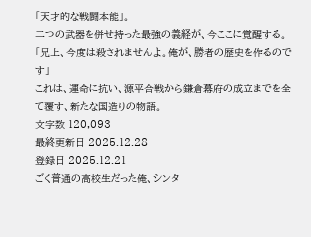「天才的な戦闘本能」。
二つの武器を併せ持った最強の義経が、今ここに覚醒する。
「兄上、今度は殺されませんよ。俺が、勝者の歴史を作るのです」
これは、運命に抗い、源平合戦から鎌倉幕府の成立までを全て覆す、新たな国造りの物語。
文字数 120,093
最終更新日 2025.12.28
登録日 2025.12.21
ごく普通の高校生だった俺、シンタ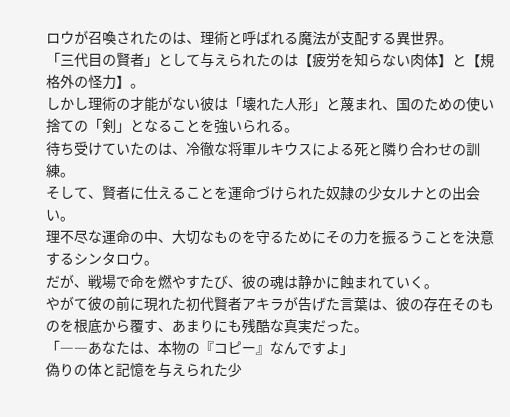ロウが召喚されたのは、理術と呼ばれる魔法が支配する異世界。
「三代目の賢者」として与えられたのは【疲労を知らない肉体】と【規格外の怪力】。
しかし理術の才能がない彼は「壊れた人形」と蔑まれ、国のための使い捨ての「剣」となることを強いられる。
待ち受けていたのは、冷徹な将軍ルキウスによる死と隣り合わせの訓練。
そして、賢者に仕えることを運命づけられた奴隷の少女ルナとの出会い。
理不尽な運命の中、大切なものを守るためにその力を振るうことを決意するシンタロウ。
だが、戦場で命を燃やすたび、彼の魂は静かに蝕まれていく。
やがて彼の前に現れた初代賢者アキラが告げた言葉は、彼の存在そのものを根底から覆す、あまりにも残酷な真実だった。
「――あなたは、本物の『コピー』なんですよ」
偽りの体と記憶を与えられた少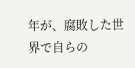年が、腐敗した世界で自らの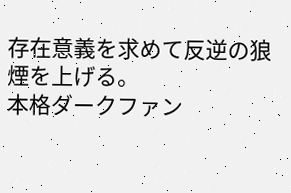存在意義を求めて反逆の狼煙を上げる。
本格ダークファン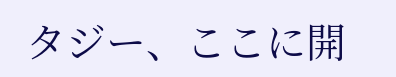タジー、ここに開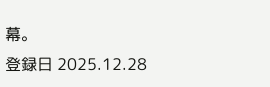幕。
登録日 2025.12.28